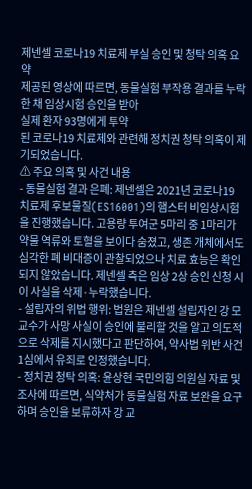제넨셀 코로나19 치료제 부실 승인 및 청탁 의혹 요약
제공된 영상에 따르면, 동물실험 부작용 결과를 누락한 채 임상시험 승인을 받아
실제 환자 93명에게 투약
된 코로나19 치료제와 관련해 정치권 청탁 의혹이 제기되었습니다.
⚠ 주요 의혹 및 사건 내용
- 동물실험 결과 은폐: 제넨셀은 2021년 코로나19 치료제 후보물질(ES16001)의 햄스터 비임상시험을 진행했습니다. 고용량 투여군 5마리 중 1마리가 약물 역류와 토혈을 보이다 숨졌고, 생존 개체에서도 심각한 폐 비대증이 관찰되었으나 치료 효능은 확인되지 않았습니다. 제넨셀 측은 임상 2상 승인 신청 시 이 사실을 삭제·누락했습니다.
- 설립자의 위법 행위: 법원은 제넨셀 설립자인 강 모 교수가 사망 사실이 승인에 불리할 것을 알고 의도적으로 삭제를 지시했다고 판단하여, 약사법 위반 사건 1심에서 유죄로 인정했습니다.
- 정치권 청탁 의혹: 윤상현 국민의힘 의원실 자료 및 조사에 따르면, 식약처가 동물실험 자료 보완을 요구하며 승인을 보류하자 강 교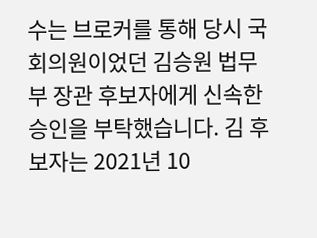수는 브로커를 통해 당시 국회의원이었던 김승원 법무부 장관 후보자에게 신속한 승인을 부탁했습니다. 김 후보자는 2021년 10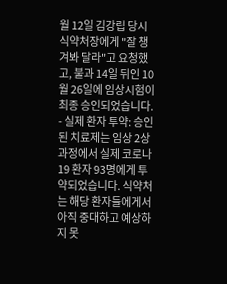월 12일 김강립 당시 식약처장에게 "잘 챙겨봐 달라"고 요청했고, 불과 14일 뒤인 10월 26일에 임상시험이 최종 승인되었습니다.
- 실제 환자 투약: 승인된 치료제는 임상 2상 과정에서 실제 코로나19 환자 93명에게 투약되었습니다. 식약처는 해당 환자들에게서 아직 중대하고 예상하지 못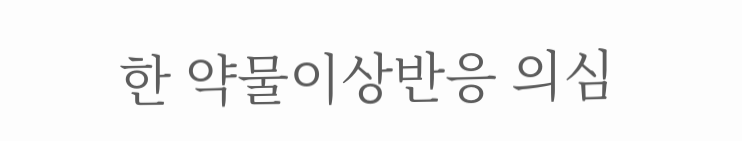한 약물이상반응 의심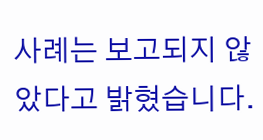사례는 보고되지 않았다고 밝혔습니다.